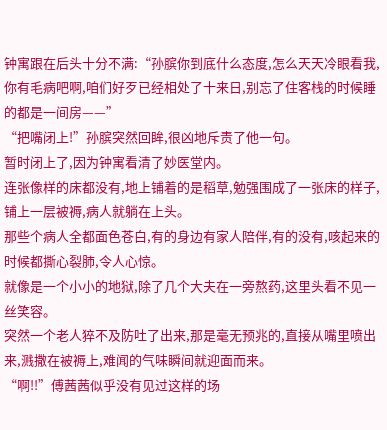钟寓跟在后头十分不满:“孙膑你到底什么态度,怎么天天冷眼看我,你有毛病吧啊,咱们好歹已经相处了十来日,别忘了住客栈的时候睡的都是一间房——”
“把嘴闭上!”孙膑突然回眸,很凶地斥责了他一句。
暂时闭上了,因为钟寓看清了妙医堂内。
连张像样的床都没有,地上铺着的是稻草,勉强围成了一张床的样子,铺上一层被褥,病人就躺在上头。
那些个病人全都面色苍白,有的身边有家人陪伴,有的没有,咳起来的时候都撕心裂肺,令人心惊。
就像是一个小小的地狱,除了几个大夫在一旁熬药,这里头看不见一丝笑容。
突然一个老人猝不及防吐了出来,那是毫无预兆的,直接从嘴里喷出来,溅撒在被褥上,难闻的气味瞬间就迎面而来。
“啊!!”傅茜茜似乎没有见过这样的场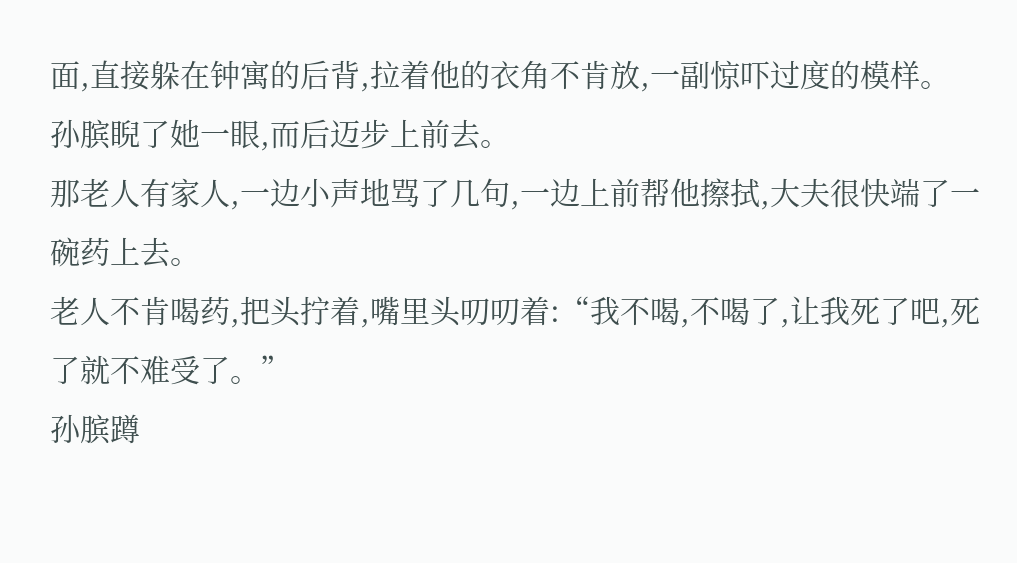面,直接躲在钟寓的后背,拉着他的衣角不肯放,一副惊吓过度的模样。
孙膑睨了她一眼,而后迈步上前去。
那老人有家人,一边小声地骂了几句,一边上前帮他擦拭,大夫很快端了一碗药上去。
老人不肯喝药,把头拧着,嘴里头叨叨着:“我不喝,不喝了,让我死了吧,死了就不难受了。”
孙膑蹲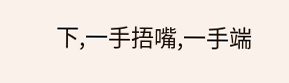下,一手捂嘴,一手端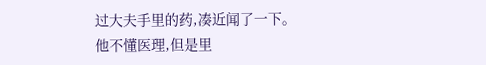过大夫手里的药,凑近闻了一下。
他不懂医理,但是里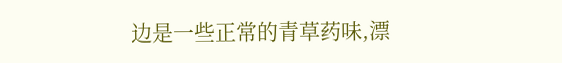边是一些正常的青草药味,漂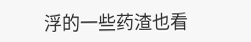浮的一些药渣也看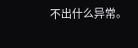不出什么异常。